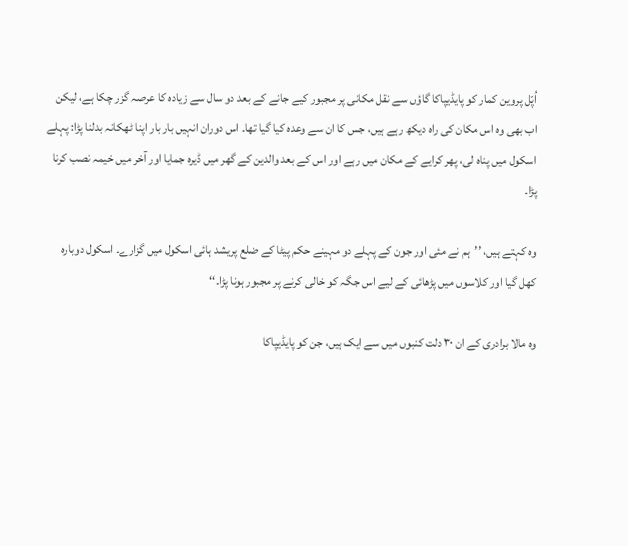اُپّل پروین کمار کو پایڈیپاکا گاؤں سے نقل مکانی پر مجبور کیے جانے کے بعد دو سال سے زیادہ کا عرصہ گزر چکا ہے، لیکن اب بھی وہ اس مکان کی راہ دیکھ رہے ہیں، جس کا ان سے وعدہ کیا گیا تھا۔ اس دوران انہیں بار بار اپنا ٹھکانہ بدلنا پڑا: پہلے اسکول میں پناہ لی، پھر کرایے کے مکان میں رہے اور اس کے بعد والدین کے گھر میں ڈیرہ جمایا اور آخر میں خیمہ نصب کرنا پڑا۔

وہ کہتے ہیں، ’’ہم نے مئی اور جون کے پہلے دو مہینے حکم پیٹا کے ضلع پریشد ہائی اسکول میں گزارے۔ اسکول دوبارہ کھل گیا اور کلاسوں میں پڑھائی کے لیے اس جگہ کو خالی کرنے پر مجبور ہونا پڑا۔‘‘

وہ مالا برادری کے ان ۳۰ دلت کنبوں میں سے ایک ہیں، جن کو پایڈیپاکا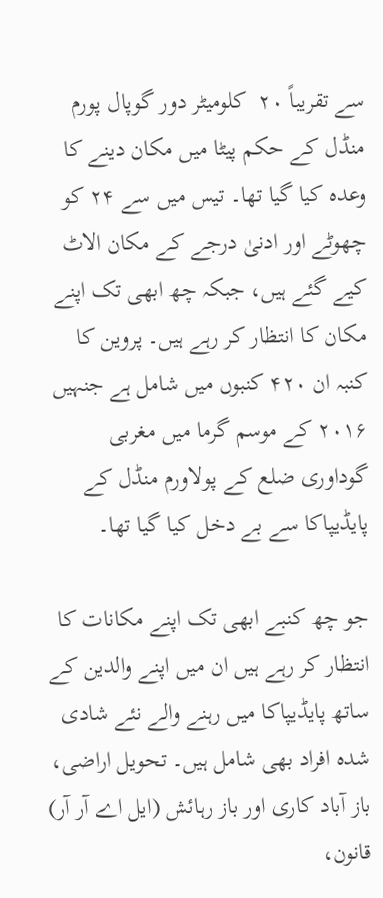سے تقریباً ۲۰  کلومیٹر دور گوپال پورم منڈل کے حکم پیٹا میں مکان دینے کا وعدہ کیا گیا تھا۔ تیس میں سے ۲۴ کو چھوٹے اور ادنیٰ درجے کے مکان الاٹ کیے گئے ہیں، جبکہ چھ ابھی تک اپنے مکان کا انتظار کر رہے ہیں۔ پروین کا کنبہ ان ۴۲۰ کنبوں میں شامل ہے جنہیں ۲۰۱۶ کے موسم گرما میں مغربی گوداوری ضلع کے پولاورم منڈل کے پایڈیپاکا سے بے دخل کیا گیا تھا۔

جو چھ کنبے ابھی تک اپنے مکانات کا انتظار کر رہے ہیں ان میں اپنے والدین کے ساتھ پایڈیپاکا میں رہنے والے نئے شادی شدہ افراد بھی شامل ہیں۔ تحویل اراضی، باز آباد کاری اور باز رہائش (ایل اے آر آر) قانون،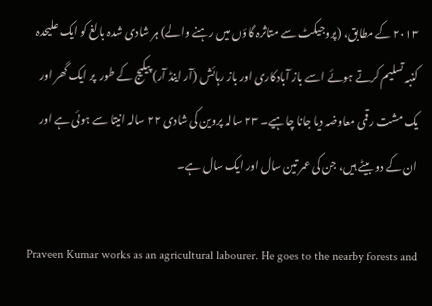۲۰۱۳ کے مطابق، (پروجیکٹ سے متاثرہ گاؤں میں رہنے والے) ہر شادی شدہ بالغ کو ایک علیحدہ کنبہ تسلیم کرتے ہوئے اسے باز آبادکاری اور باز رہائش (آر اینڈ آر) پیکیج کے طور  پر ایک گھر اور یک مشت رقمی معاوضہ دیا جانا چاہیے۔ ۲۳ سالہ پروین کی شادی ۲۲ سالہ انیتا سے ہوئی ہے اور ان کے دو بیٹے ہیں، جن کی عمر تین سال اور ایک سال ہے۔

Praveen Kumar works as an agricultural labourer. He goes to the nearby forests and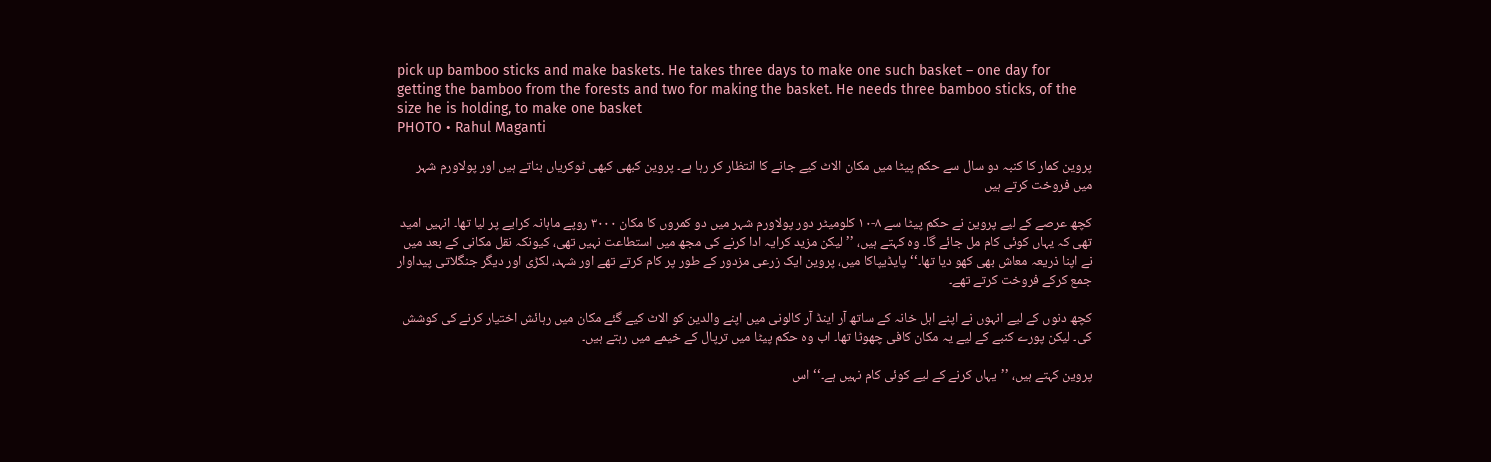pick up bamboo sticks and make baskets. He takes three days to make one such basket – one day for getting the bamboo from the forests and two for making the basket. He needs three bamboo sticks, of the size he is holding, to make one basket
PHOTO • Rahul Maganti

پروین کمار کا کنبہ دو سال سے حکم پیٹا میں مکان الاٹ کیے جانے کا انتظار کر رہا ہے۔ پروین کبھی کبھی ٹوکریاں بناتے ہیں اور پولاورم شہر میں فروخت کرتے ہیں

کچھ عرصے کے لیے پروین نے حکم پیٹا سے ۸-۱۰ کلومیٹر دور پولاورم شہر میں دو کمروں کا مکان ۳۰۰۰ روپے ماہانہ کرایے پر لیا تھا۔ انہیں امید تھی کہ یہاں کوئی کام مل جائے گا۔ وہ کہتے ہیں، ’’لیکن مزید کرایہ ادا کرنے کی مجھ میں استطاعت نہیں تھی، کیونکہ نقل مکانی کے بعد میں نے اپنا ذریعہ معاش بھی کھو دیا تھا۔‘‘ پایڈیپاکا میں، پروین ایک زرعی مزدور کے طور پر کام کرتے تھے اور شہد، لکڑی اور دیگر جنگلاتی پیداوار جمع کرکے فروخت کرتے تھے۔

کچھ دنوں کے لیے انہوں نے اپنے اہل خانہ کے ساتھ آر اینڈ آر کالونی میں اپنے والدین کو الاٹ کیے گئے مکان میں رہائش اختیار کرنے کی کوشش کی۔ لیکن پورے کنبے کے لیے یہ مکان کافی چھوٹا تھا۔ اب وہ حکم پیٹا میں ترپال کے خیمے میں رہتے ہیں۔

پروین کہتے ہیں، ’’یہاں کرنے کے لیے کوئی کام نہیں ہے۔‘‘ اس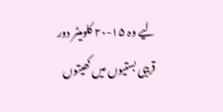لیے وہ ۱۵-۲۰ کلومیٹر دور قریبی بستیوں میں کھیتوں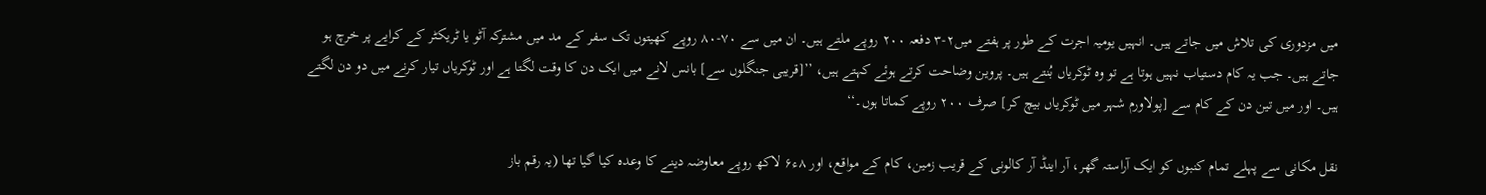میں مزدوری کی تلاش میں جاتے ہیں۔ انہیں یومیہ اجرت کے طور پر ہفتے میں۲-۳ دفعہ ۲۰۰ روپے ملتے ہیں۔ ان میں سے ۷۰-۸۰ روپے کھیتوں تک سفر کے مد میں مشترکہ آٹو یا ٹریکٹر کے کرایے پر خرچ ہو جاتے ہیں۔ جب یہ کام دستیاب نہیں ہوتا ہے تو وہ ٹوکریاں بُنتے ہیں۔ پروین وضاحت کرتے ہوئے کہتے ہیں، ’’[قریبی جنگلوں سے] بانس لانے میں ایک دن کا وقت لگتا ہے اور ٹوکریاں تیار کرنے میں دو دن لگتے ہیں۔ اور میں تین دن کے کام سے [پولاورم شہر میں ٹوکریاں بیچ کر] صرف ۲۰۰ روپے کماتا ہوں۔‘‘

نقل مکانی سے پہلے تمام کنبوں کو ایک آراستہ گھر، آر اینڈ آر کالونی کے قریب زمین، کام کے مواقع، اور ۸ء۶ لاکھ روپے معاوضہ دینے کا وعدہ کیا گیا تھا (یہ رقم باز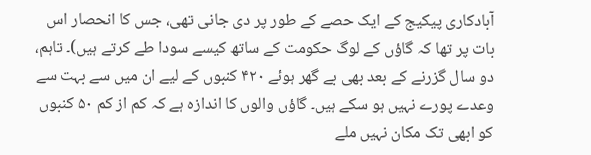آبادکاری پیکیج کے ایک حصے کے طور پر دی جانی تھی، جس کا انحصار اس بات پر تھا کہ گاؤں کے لوگ حکومت کے ساتھ کیسے سودا طے کرتے ہیں)۔ تاہم، دو سال گزرنے کے بعد بھی بے گھر ہوئے ۴۲۰ کنبوں کے لیے ان میں سے بہت سے وعدے پورے نہیں ہو سکے ہیں۔ گاؤں والوں کا اندازہ ہے کہ کم از کم ۵۰ کنبوں کو ابھی تک مکان نہیں ملے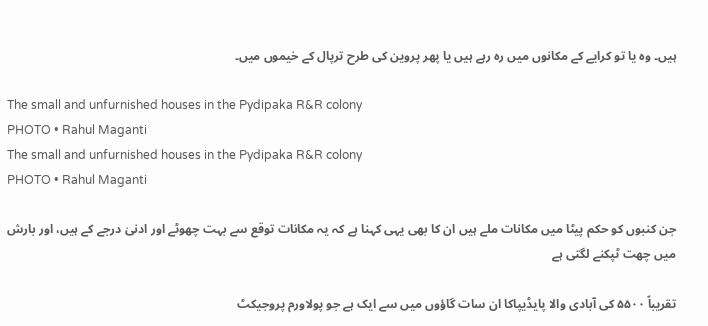ہیں۔ وہ یا تو کرایے کے مکانوں میں رہ رہے ہیں یا پھر پروین کی طرح ترپال کے خیموں میں۔

The small and unfurnished houses in the Pydipaka R&R colony
PHOTO • Rahul Maganti
The small and unfurnished houses in the Pydipaka R&R colony
PHOTO • Rahul Maganti

جن کنبوں کو حکم پیٹا میں مکانات ملے ہیں ان کا بھی یہی کہنا ہے کہ یہ مکانات توقع سے بہت چھوٹے اور ادنیٰ درجے کے ہیں، اور بارش میں چھت ٹپکنے لگتی ہے

تقریباً ۵۵۰۰ کی آبادی والا پایڈیپاکا ان سات گاؤوں میں سے ایک ہے جو پولاورم پروجیکٹ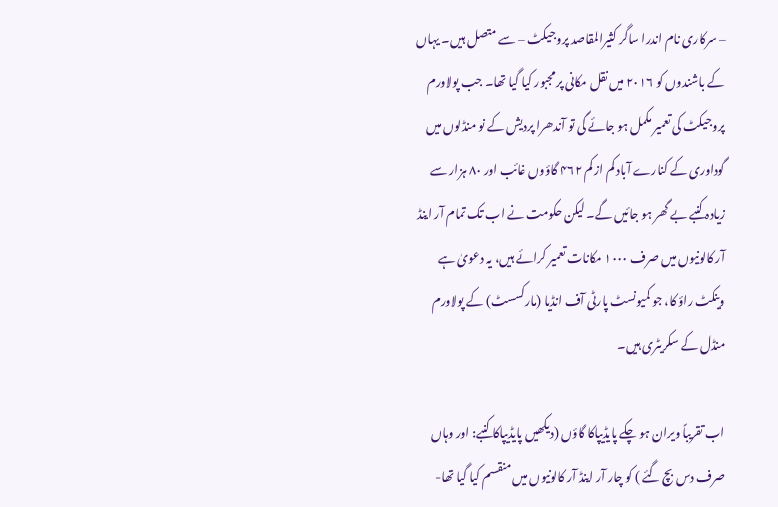– سرکاری نام اندرا ساگر کثیرالمقاصد پروجیکٹ – سے متصل ہیں۔ یہاں کے باشندوں کو ۲۰۱۶ میں نقل مکانی پر مجبور کیا گیا تھا۔ جب پولاورم پروجیکٹ کی تعمیر مکمل ہو جائے گی تو آندھرا پردیش کے نو منڈلوں میں گوداوری کے کنارے آباد کم از کم ۴۶۲ گاؤوں غائب اور ۸۰ ہزار سے زیادہ کنبے بے گھر ہو جائیں گے۔ لیکن حکومت نے اب تک تمام آر اینڈ آر کالونیوں میں صرف ۱۰۰۰ مکانات تعمیر کرائے ہیں، یہ دعویٰ ہے وینکٹ راؤ کا، جو کمیونسٹ پارٹی آف انڈیا (مارکسسٹ) کے پولاورم منڈل کے سکریٹری ہیں۔

اب تقریباً ویران ہو چکے پایڈیپاکا گاؤں (دیکھیں پایڈیپاکا کنبے: اور وہاں صرف دس بچ گئے ) کو چار آر اینڈ آر کالونیوں میں منقسم کیا گیا تھا-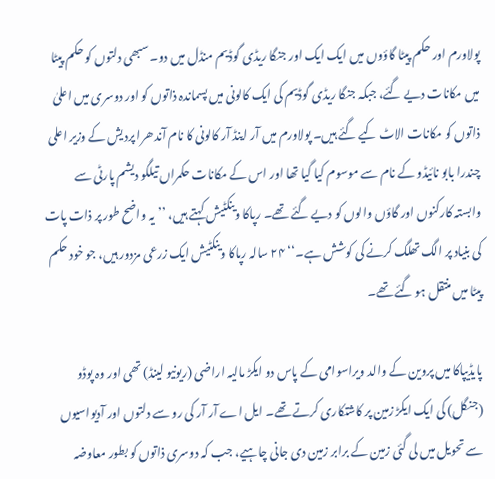پولاورم اور حکم پیٹا گاؤوں میں ایک ایک اور جنگا ریڈی گوڈیم منڈل میں دو۔ سبھی دلتوں کو حکم پیٹا میں مکانات دیے گئے، جبکہ جنگا ریڈی گوڈیم کی ایک کالونی میں پسماندہ ذاتوں کو اور دوسری میں اعلیٰ ذاتوں کو مکانات الاٹ کیے گئے ہیں۔ پولاورم میں آر اینڈ آر کالونی کا نام آندھرا پردیش کے وزیر اعلی چندرا بابو نائیڈو کے نام سے موسوم کیا گیا تھا اور اس کے مکانات حکمراں تیلگو دیشم پارٹی سے وابستہ کارکنوں اور گاؤں والوں کو دیے گئے تھے۔ رپاکا وینکٹیش کہتے ہیں، ’’یہ واضح طور پر ذات پات کی بنیاد پر الگ تھلگ کرنے کی کوشش ہے۔‘‘ ۲۴ سالہ رپاکا وینکٹیش ایک زرعی مزدور ہیں، جو خود حکم پیٹا میں منتقل ہو گئے تھے۔

پایڈیپاکا میں پروین کے والد ویراسوامی کے پاس دو ایکڑ مالیہ اراضی (ریونیو لینڈ) تھی اور وہ پوڈو (جنگل) کی ایک ایکڑ زمین پر کاشتکاری کرتے تھے۔ ایل اے آر آر کی رو سے دلتوں اور آدیواسیوں سے تحویل میں لی گئی زمین کے برابر زمین دی جانی چاہیے، جب کہ دوسری ذاتوں کو بطور معاوضہ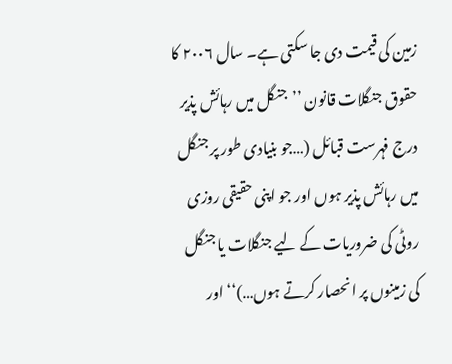زمین کی قیمت دی جا سکتی ہے۔ سال ۲۰۰۶ کا حقوق جنگلات قانون ’’جنگل میں رہائش پذیر درج فہرست قبائل (…جو بنیادی طور پر جنگل میں رہائش پذیر ہوں اور جو اپنی حقیقی روزی روٹی کی ضروریات کے لیے جنگلات یا جنگل کی زمینوں پر انحصار کرتے ہوں…)‘‘ اور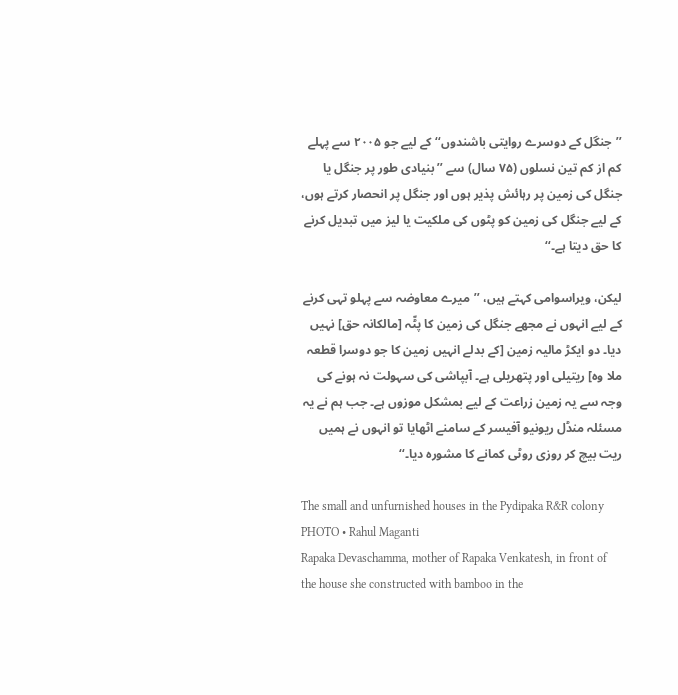’’جنگل کے دوسرے روایتی باشندوں‘‘ کے لیے جو ۲۰۰۵ سے پہلے کم از کم تین نسلوں (۷۵ سال) سے ’’بنیادی طور پر جنگل یا جنگل کی زمین پر رہائش پذیر ہوں اور جنگل پر انحصار کرتے ہوں، کے لیے جنگل کی زمین کو پٹوں کی ملکیت یا لیز میں تبدیل کرنے کا حق دیتا ہے۔‘‘

لیکن، ویراسوامی کہتے ہیں، ’’میرے معاوضہ سے پہلو تہی کرنے کے لیے انہوں نے مجھے جنگل کی زمین کا پٹّہ [مالکانہ حق] نہیں دیا۔ دو ایکڑ مالیہ زمین [کے بدلے انہیں زمین کا جو دوسرا قطعہ ملا وہ] ریتیلی اور پتھریلی ہے۔ آبپاشی کی سہولت نہ ہونے کی وجہ سے یہ زمین زراعت کے لیے بمشکل موزوں ہے۔ جب ہم نے یہ مسئلہ منڈل ریونیو آفیسر کے سامنے اٹھایا تو انہوں نے ہمیں ریت بیچ کر روزی روٹی کمانے کا مشورہ دیا۔‘‘

The small and unfurnished houses in the Pydipaka R&R colony
PHOTO • Rahul Maganti
Rapaka Devaschamma, mother of Rapaka Venkatesh, in front of the house she constructed with bamboo in the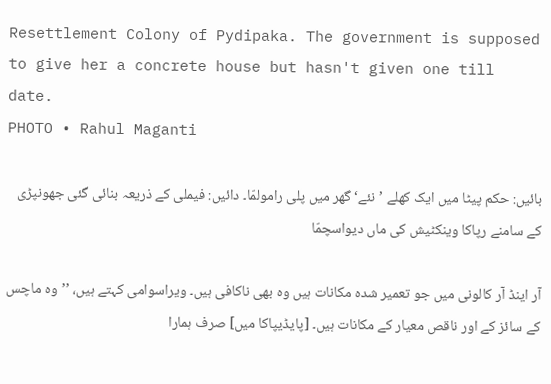Resettlement Colony of Pydipaka. The government is supposed to give her a concrete house but hasn't given one till date.
PHOTO • Rahul Maganti

بائیں: حکم پیٹا میں ایک کھلے ’نئے‘ گھر میں پلی رامولمّا۔ دائیں: فیملی کے ذریعہ بنائی گئی جھونپڑی کے سامنے رپاکا وینکٹیش کی ماں دیواسچمّا

آر اینڈ آر کالونی میں جو تعمیر شدہ مکانات ہیں وہ بھی ناکافی ہیں۔ ویراسوامی کہتے ہیں، ’’وہ ماچس کے سائز کے اور ناقص معیار کے مکانات ہیں۔ [پایڈیپاکا میں] صرف ہمارا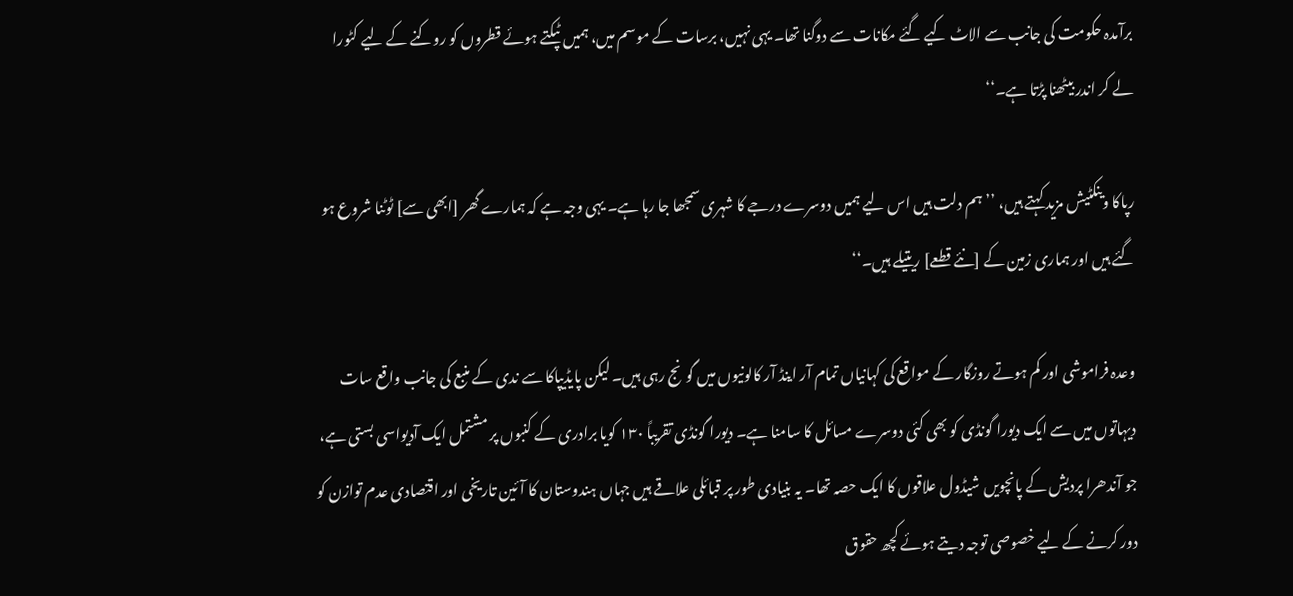برآمدہ حکومت کی جانب سے الاٹ کیے گئے مکانات سے دوگنا تھا۔ یہی نہیں، برسات کے موسم میں، ہمیں ٹپکتے ہوئے قطروں کو روکنے کے لیے کٹورا لے کر اندر بیٹھنا پڑتا ہے۔‘‘

رپاکا وینکٹیش مزید کہتے ہیں، ’’ہم دلت ہیں اس لیے ہمیں دوسرے درجے کا شہری سمجھا جا رہا ہے۔ یہی وجہ ہے کہ ہمارے گھر [ابھی سے] ٹوٹنا شروع ہو گئے ہیں اور ہماری زمین کے [نئے قطعے] ریتیلے ہیں۔‘‘

وعدہ فراموشی اور کم ہوتے روزگار کے مواقع کی کہانیاں تمام آر اینڈ آر کالونیوں میں گونج رہی ہیں۔ لیکن پایڈیپاکا سے ندی کے منبع کی جانب واقع سات دیہاتوں میں سے ایک دیورا گونڈی کو بھی کئی دوسرے مسائل کا سامنا ہے۔ دیورا گونڈی تقریباً ۱۳۰ کویا برادری کے کنبوں پر مشتمل ایک آدیواسی بستی ہے، جو آندھرا پردیش کے پانچویں شیڈول علاقوں کا ایک حصہ تھا۔ یہ بنیادی طور پر قبائلی علاقے ہیں جہاں ہندوستان کا آئین تاریخی اور اقتصادی عدم توازن کو دور کرنے کے لیے خصوصی توجہ دیتے ہوئے کچھ حقوق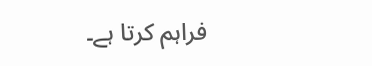فراہم کرتا ہے۔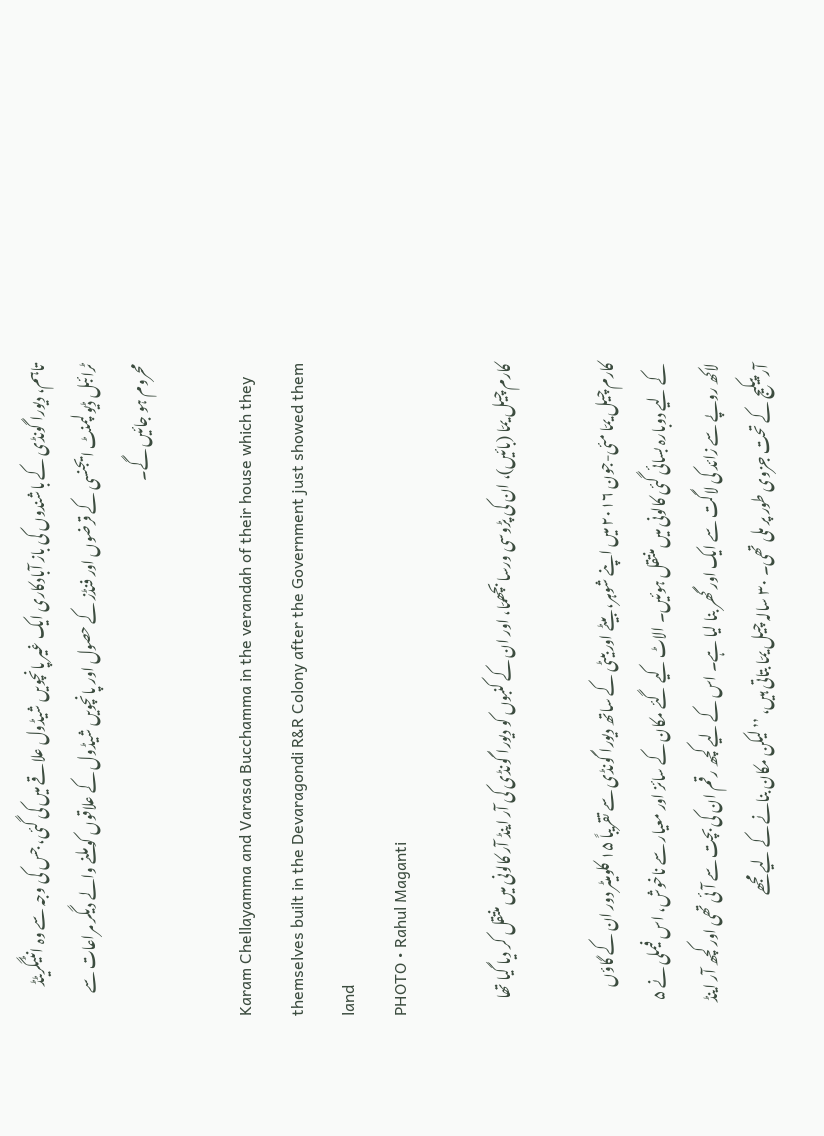تاہم، دیورا گونڈی کے باشندوں کی باز آبادکاری ایک غیر پانچویں شیڈول علاقے میں کی گئی، جس کی وجہ سے وہ انٹیگریٹڈ ٹرائبل ڈیولپمنٹ ایجنسی کے قرضوں اور فنڈز کے حصول اور پانچویں شیڈول کے علاقوں کو ملنے والے دیگر مراعات سے محروم ہو جائیں گے۔

Karam Chellayamma and Varasa Bucchamma in the verandah of their house which they themselves built in the Devaragondi R&R Colony after the Government just showed them land
PHOTO • Rahul Maganti

کارم چیل یمّا (بائیں)، ان کی پڑوسی ورسا بچھمّا، اور ان کے کنبوں کو دیورا گونڈی کی آر اینڈ آر کالونی میں منتقل کر دیا گیا تھا

کارم چیل یمّا مئی-جون ۲۰۱۶ میں اپنے شوہر، بیٹے اور بیٹی کے ساتھ دیورا گونڈی سے تقریباً ۱۵ کلومیٹر دور ان کے گاؤں کے لیے دوبارہ بسائی گئی کالونی میں منتقل ہوئیں۔ الاٹ کیے گئے مکان کے سائز اور معیار سے ناخوش، اس فیملی نے ۵ لاکھ روپے سے زائد کی لاگت سے ایک اور گھر بنا لیا ہے۔ اس کے لیے کچھ رقم ان کی بچت سے آئی تھی اور کچھ آر اینڈ آر پیکیج کے تحت جزوی طور پر ملی تھی۔ ۳۰ سالہ چیل یمّا بتاتی ہیں، ’’لیکن مکان بنانے کے لیے مجھے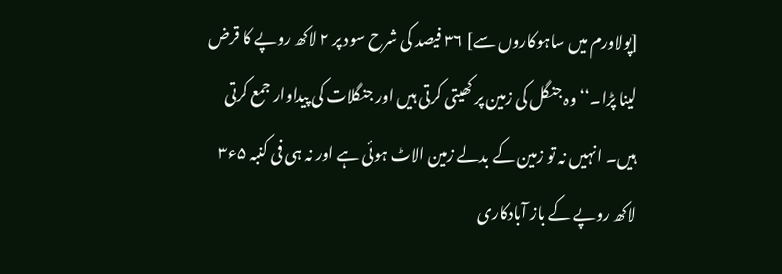[پولاورم میں ساہوکاروں سے] ۳۶ فیصد کی شرح سود پر ۲ لاکھ روپے کا قرض لینا پڑا۔‘‘ وہ جنگل کی زمین پر کھیتی کرتی ہیں اور جنگلات کی پیداوار جمع کرتی ہیں۔ انہیں نہ تو زمین کے بدلے زمین الاٹ ہوئی ہے اور نہ ہی فی کنبہ ۵ء۳ لاکھ روپے کے باز آبادکاری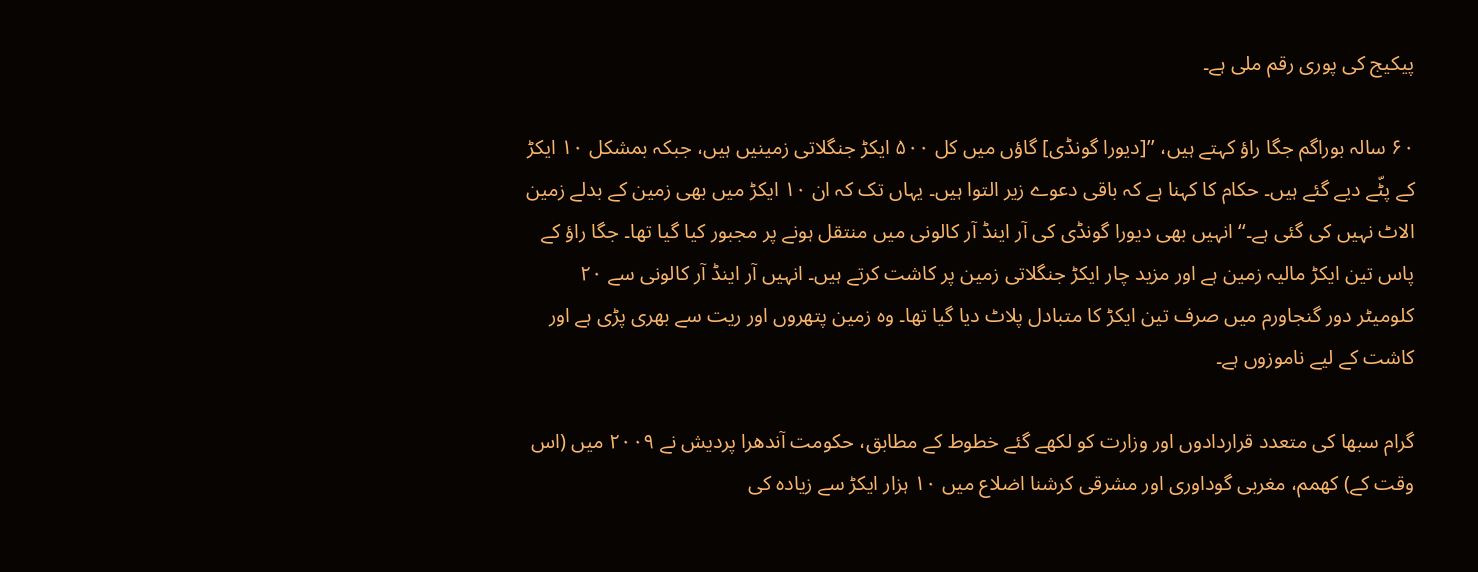پیکیج کی پوری رقم ملی ہے۔

۶۰ سالہ بوراگم جگا راؤ کہتے ہیں، ’’[دیورا گونڈی] گاؤں میں کل ۵۰۰ ایکڑ جنگلاتی زمینیں ہیں، جبکہ بمشکل ۱۰ ایکڑ کے پٹّے دیے گئے ہیں۔ حکام کا کہنا ہے کہ باقی دعوے زیر التوا ہیں۔ یہاں تک کہ ان ۱۰ ایکڑ میں بھی زمین کے بدلے زمین الاٹ نہیں کی گئی ہے۔‘‘ انہیں بھی دیورا گونڈی کی آر اینڈ آر کالونی میں منتقل ہونے پر مجبور کیا گیا تھا۔ جگا راؤ کے پاس تین ایکڑ مالیہ زمین ہے اور مزید چار ایکڑ جنگلاتی زمین پر کاشت کرتے ہیں۔ انہیں آر اینڈ آر کالونی سے ۲۰ کلومیٹر دور گنجاورم میں صرف تین ایکڑ کا متبادل پلاٹ دیا گیا تھا۔ وہ زمین پتھروں اور ریت سے بھری پڑی ہے اور کاشت کے لیے ناموزوں ہے۔

گرام سبھا کی متعدد قراردادوں اور وزارت کو لکھے گئے خطوط کے مطابق، حکومت آندھرا پردیش نے ۲۰۰۹ میں (اس وقت کے) کھمم، مغربی گوداوری اور مشرقی کرشنا اضلاع میں ۱۰ ہزار ایکڑ سے زیادہ کی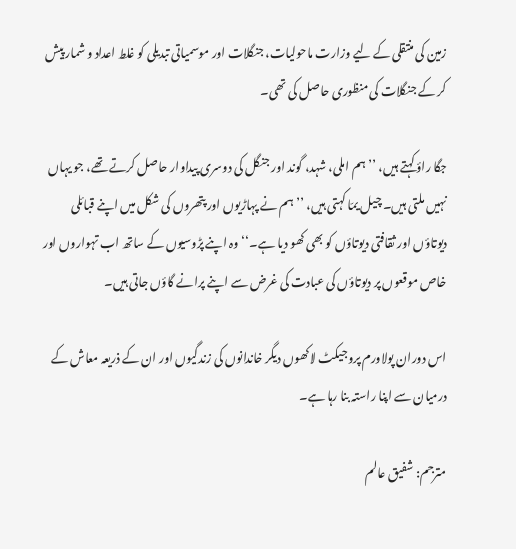زمین کی منتقلی کے لیے وزارت ماحولیات، جنگلات اور موسمیاتی تبدیلی کو غلط اعداد و شمار پیش کر کے جنگلات کی منظوری حاصل کی تھی۔

جگا راؤ کہتے ہیں، ’’ہم املی، شہد، گوند اور جنگل کی دوسری پیداوار حاصل کرتے تھے، جو یہاں نہیں ملتی ہیں۔ چیل یمّا کہتی ہیں، ’’ہم نے پہاڑیوں اور پتھروں کی شکل میں اپنے قبائلی دیوتاؤں اور ثقافتی دیوتاؤں کو بھی کھو دیا ہے۔‘‘ وہ اپنے پڑوسیوں کے ساتھ اب تہواروں اور خاص موقعوں پر دیوتاؤں کی عبادت کی غرض سے اپنے پرانے گاؤں جاتی ہیں۔

اس دوران پولاورم پروجیکٹ لاکھوں دیگر خاندانوں کی زندگیوں اور ان کے ذریعہ معاش کے درمیان سے اپنا راستہ بنا رہا ہے۔

مترجم: شفیق عالم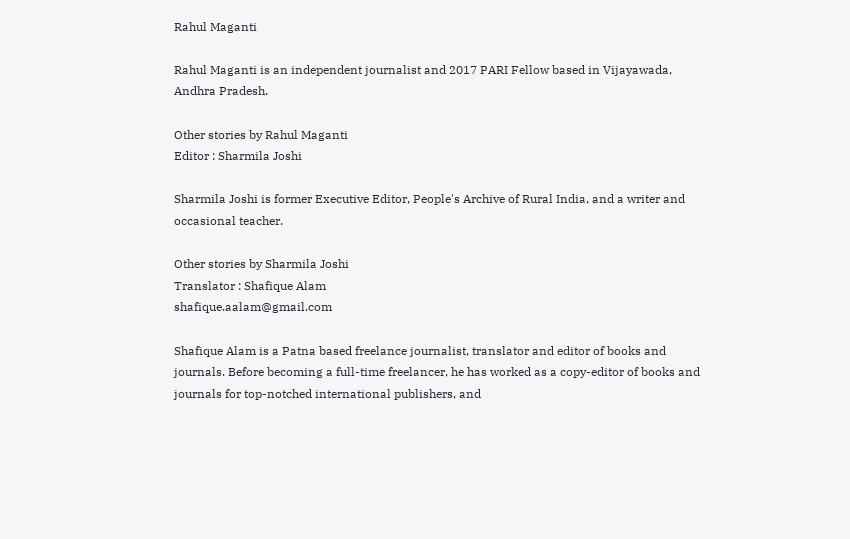Rahul Maganti

Rahul Maganti is an independent journalist and 2017 PARI Fellow based in Vijayawada, Andhra Pradesh.

Other stories by Rahul Maganti
Editor : Sharmila Joshi

Sharmila Joshi is former Executive Editor, People's Archive of Rural India, and a writer and occasional teacher.

Other stories by Sharmila Joshi
Translator : Shafique Alam
shafique.aalam@gmail.com

Shafique Alam is a Patna based freelance journalist, translator and editor of books and journals. Before becoming a full-time freelancer, he has worked as a copy-editor of books and journals for top-notched international publishers, and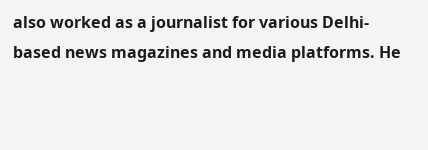also worked as a journalist for various Delhi-based news magazines and media platforms. He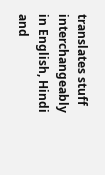translates stuff interchangeably in English, Hindi and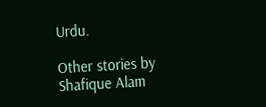Urdu.

Other stories by Shafique Alam